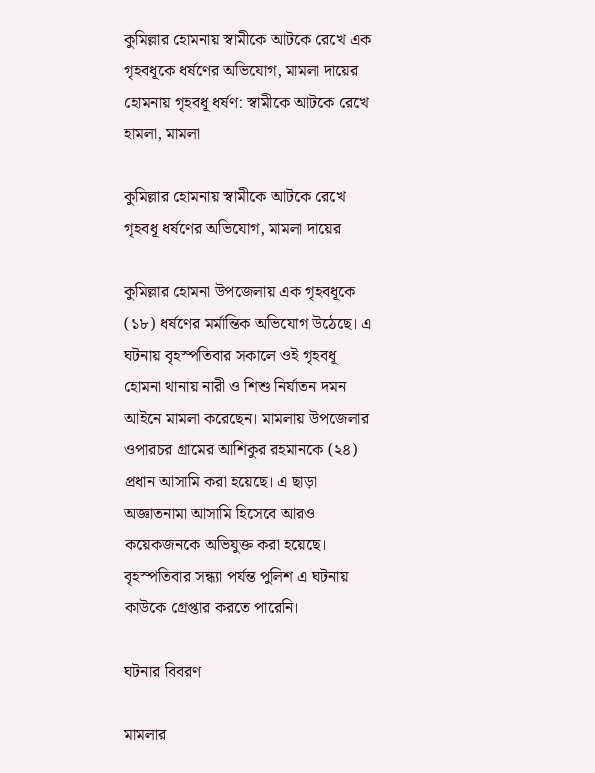কুমিল্লার হোমনায় স্বামীকে আটকে রেখে এক গৃহবধূকে ধর্ষণের অভিযোগ, মামলা দায়ের
হোমনায় গৃহবধূ ধর্ষণ: স্বামীকে আটকে রেখে হামলা, মামলা

কুমিল্লার হোমনায় স্বামীকে আটকে রেখে গৃহবধূ ধর্ষণের অভিযোগ, মামলা দায়ের

কুমিল্লার হোমনা উপজেলায় এক গৃহবধূকে (১৮) ধর্ষণের মর্মান্তিক অভিযোগ উঠেছে। এ ঘটনায় বৃহস্পতিবার সকালে ওই গৃহবধূ হোমনা থানায় নারী ও শিশু নির্যাতন দমন আইনে মামলা করেছেন। মামলায় উপজেলার ওপারচর গ্রামের আশিকুর রহমানকে (২৪) প্রধান আসামি করা হয়েছে। এ ছাড়া অজ্ঞাতনামা আসামি হিসেবে আরও কয়েকজনকে অভিযুক্ত করা হয়েছে। বৃহস্পতিবার সন্ধ্যা পর্যন্ত পুলিশ এ ঘটনায় কাউকে গ্রেপ্তার করতে পারেনি।

ঘটনার বিবরণ

মামলার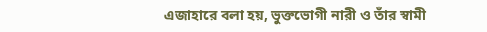এজাহারে বলা হয়, ভুক্তভোগী নারী ও তাঁর স্বামী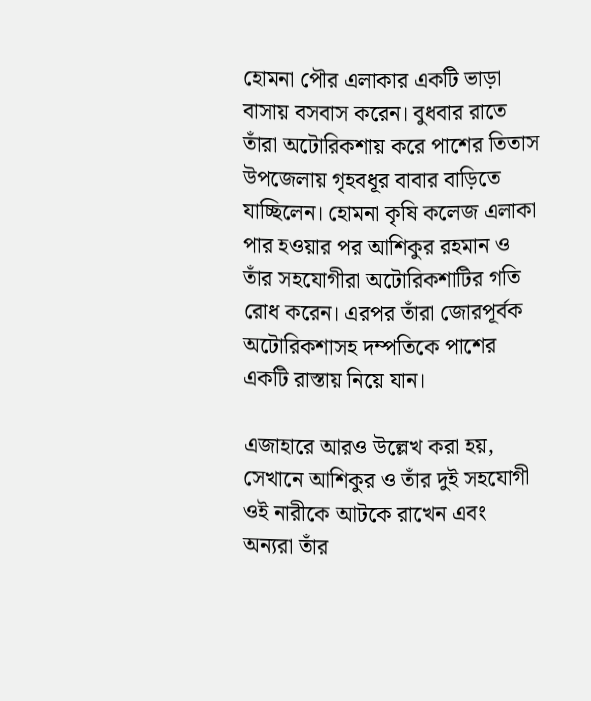হোমনা পৌর এলাকার একটি ভাড়া বাসায় বসবাস করেন। বুধবার রাতে তাঁরা অটোরিকশায় করে পাশের তিতাস উপজেলায় গৃহবধূর বাবার বাড়িতে যাচ্ছিলেন। হোমনা কৃষি কলেজ এলাকা পার হওয়ার পর আশিকুর রহমান ও তাঁর সহযোগীরা অটোরিকশাটির গতি রোধ করেন। এরপর তাঁরা জোরপূর্বক অটোরিকশাসহ দম্পতিকে পাশের একটি রাস্তায় নিয়ে যান।

এজাহারে আরও উল্লেখ করা হয়, সেখানে আশিকুর ও তাঁর দুই সহযোগী ওই নারীকে আটকে রাখেন এবং অন্যরা তাঁর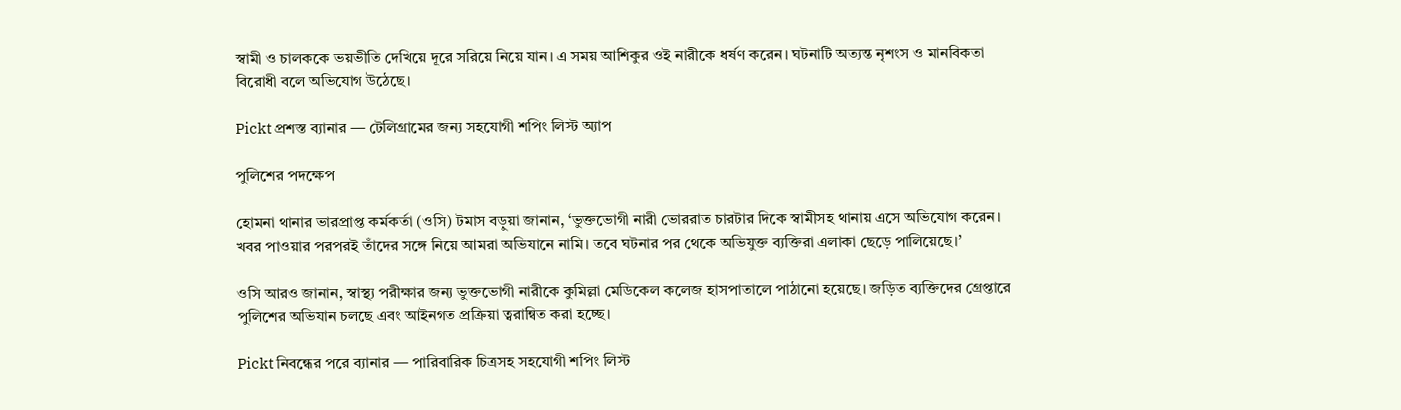স্বামী ও চালককে ভয়ভীতি দেখিয়ে দূরে সরিয়ে নিয়ে যান। এ সময় আশিকুর ওই নারীকে ধর্ষণ করেন। ঘটনাটি অত্যন্ত নৃশংস ও মানবিকতা বিরোধী বলে অভিযোগ উঠেছে।

Pickt প্রশস্ত ব্যানার — টেলিগ্রামের জন্য সহযোগী শপিং লিস্ট অ্যাপ

পুলিশের পদক্ষেপ

হোমনা থানার ভারপ্রাপ্ত কর্মকর্তা (ওসি) টমাস বড়ুয়া জানান, ‘ভুক্তভোগী নারী ভোররাত চারটার দিকে স্বামীসহ থানায় এসে অভিযোগ করেন। খবর পাওয়ার পরপরই তাঁদের সঙ্গে নিয়ে আমরা অভিযানে নামি। তবে ঘটনার পর থেকে অভিযুক্ত ব্যক্তিরা এলাকা ছেড়ে পালিয়েছে।’

ওসি আরও জানান, স্বাস্থ্য পরীক্ষার জন্য ভুক্তভোগী নারীকে কুমিল্লা মেডিকেল কলেজ হাসপাতালে পাঠানো হয়েছে। জড়িত ব্যক্তিদের গ্রেপ্তারে পুলিশের অভিযান চলছে এবং আইনগত প্রক্রিয়া ত্বরান্বিত করা হচ্ছে।

Pickt নিবন্ধের পরে ব্যানার — পারিবারিক চিত্রসহ সহযোগী শপিং লিস্ট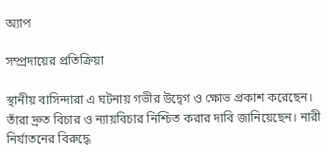অ্যাপ

সম্প্রদায়ের প্রতিক্রিয়া

স্থানীয় বাসিন্দারা এ ঘটনায় গভীর উদ্বেগ ও ক্ষোভ প্রকাশ করেছেন। তাঁরা দ্রুত বিচার ও ন্যায়বিচার নিশ্চিত করার দাবি জানিয়েছেন। নারী নির্যাতনের বিরুদ্ধে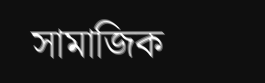সামাজিক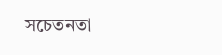সচেতনতা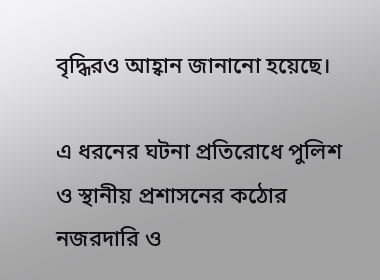বৃদ্ধিরও আহ্বান জানানো হয়েছে।

এ ধরনের ঘটনা প্রতিরোধে পুলিশ ও স্থানীয় প্রশাসনের কঠোর নজরদারি ও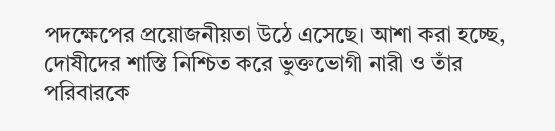পদক্ষেপের প্রয়োজনীয়তা উঠে এসেছে। আশা করা হচ্ছে, দোষীদের শাস্তি নিশ্চিত করে ভুক্তভোগী নারী ও তাঁর পরিবারকে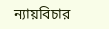ন্যায়বিচার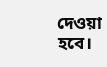দেওয়া হবে।